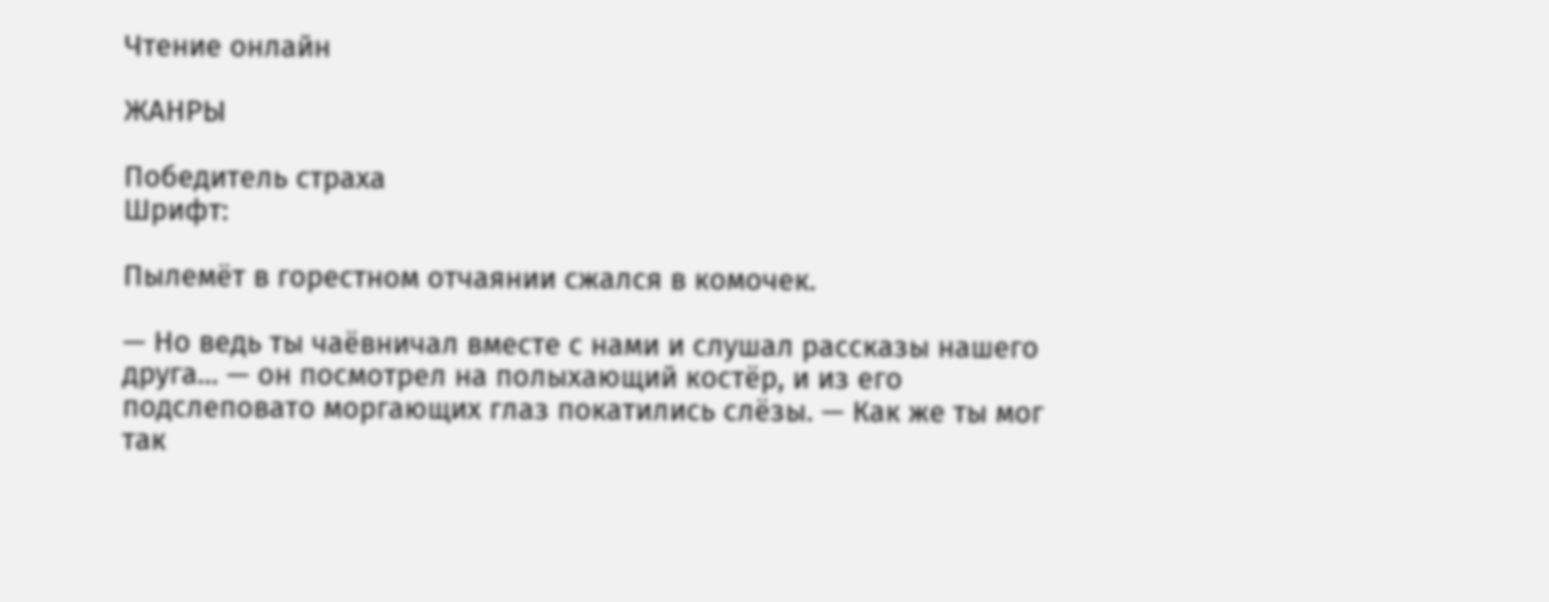Чтение онлайн

ЖАНРЫ

Победитель страха
Шрифт:

Пылемёт в горестном отчаянии сжался в комочек.

— Но ведь ты чаёвничал вместе с нами и слушал рассказы нашего друга... — он посмотрел на полыхающий костёр, и из его подслеповато моргающих глаз покатились слёзы. — Как же ты мог так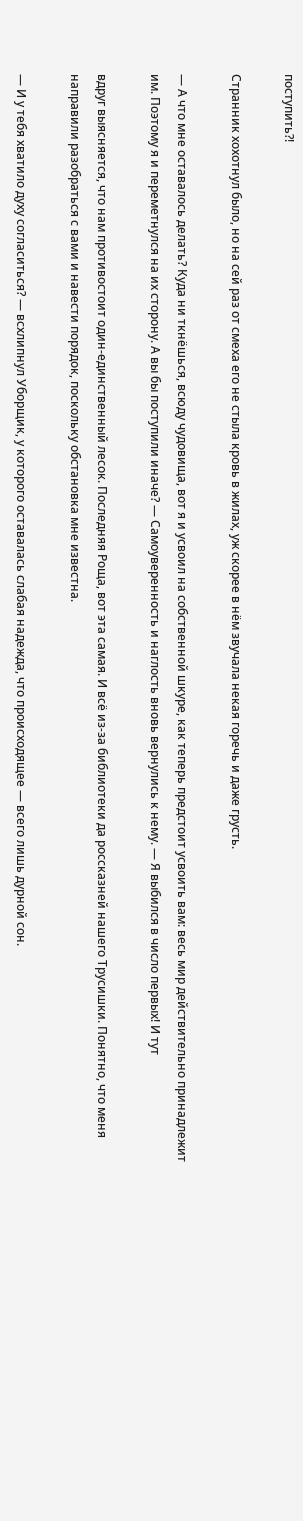поступить?!

Странник хохотнул было, но на сей раз от смеха его не стыла кровь в жилах, уж скорее в нём звучала некая горечь и даже грусть.

— А что мне оставалось делать? Куда ни ткнёшься, всюду чудовища, вот я и усвоил на собственной шкуре, как теперь предстоит усвоить вам: весь мир действительно принадлежит им. Поэтому я и переметнулся на их сторону. А вы бы поступили иначе? — Самоуверенность и наглость вновь вернулись к нему. — Я выбился в число первых! И тут

вдруг выясняется, что нам противостоит один-единственный лесок. Последняя Роща, вот эта самая. И всё из-за библиотеки да россказней нашего Трусишки. Понятно, что меня направили разобраться с вами и навести порядок, поскольку обстановка мне известна.

— И у тебя хватило духу согласиться? — всхлипнул Уборщик, у которого оставалась слабая надежда, что происходящее — всего лишь дурной сон.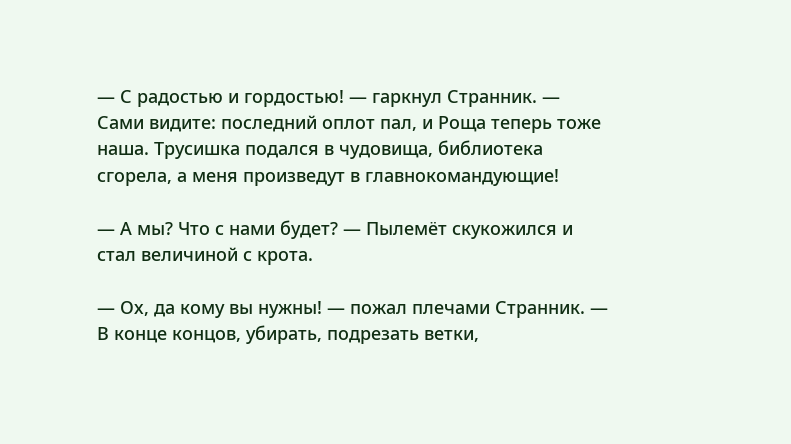— С радостью и гордостью! — гаркнул Странник. — Сами видите: последний оплот пал, и Роща теперь тоже наша. Трусишка подался в чудовища, библиотека сгорела, а меня произведут в главнокомандующие!

— А мы? Что с нами будет? — Пылемёт скукожился и стал величиной с крота.

— Ох, да кому вы нужны! — пожал плечами Странник. — В конце концов, убирать, подрезать ветки,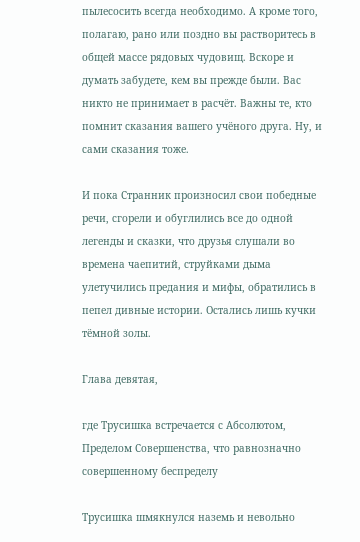пылесосить всегда необходимо. А кроме того, полагаю, рано или поздно вы растворитесь в общей массе рядовых чудовищ. Вскоре и думать забудете, кем вы прежде были. Вас никто не принимает в расчёт. Важны те, кто помнит сказания вашего учёного друга. Ну, и сами сказания тоже.

И пока Странник произносил свои победные речи, сгорели и обуглились все до одной легенды и сказки, что друзья слушали во времена чаепитий, струйками дыма улетучились предания и мифы, обратились в пепел дивные истории. Остались лишь кучки тёмной золы.

Глава девятая,

где Трусишка встречается с Абсолютом, Пределом Совершенства, что равнозначно совершенному беспределу

Трусишка шмякнулся наземь и невольно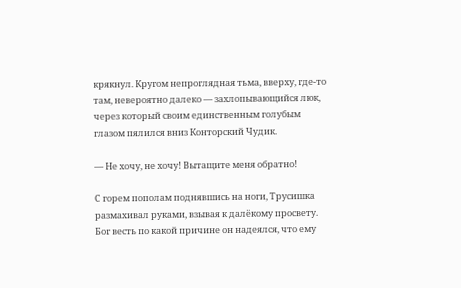крякнул. Кругом непроглядная тьма, вверху, где-то там, невероятно далеко — захлопывающийся люк, через который своим единственным голубым глазом пялился вниз Конторский Чудик.

— Не хочу, не хочу! Вытащите меня обратно!

С горем пополам поднявшись на ноги, Трусишка размахивал руками, взывая к далёкому просвету. Бог весть по какой причине он надеялся, что ему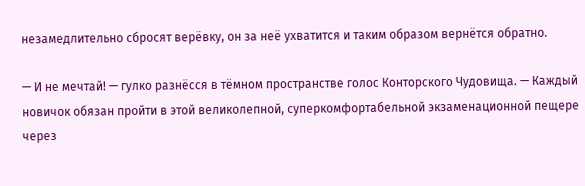незамедлительно сбросят верёвку, он за неё ухватится и таким образом вернётся обратно.

— И не мечтай! — гулко разнёсся в тёмном пространстве голос Конторского Чудовища. — Каждый новичок обязан пройти в этой великолепной, суперкомфортабельной экзаменационной пещере через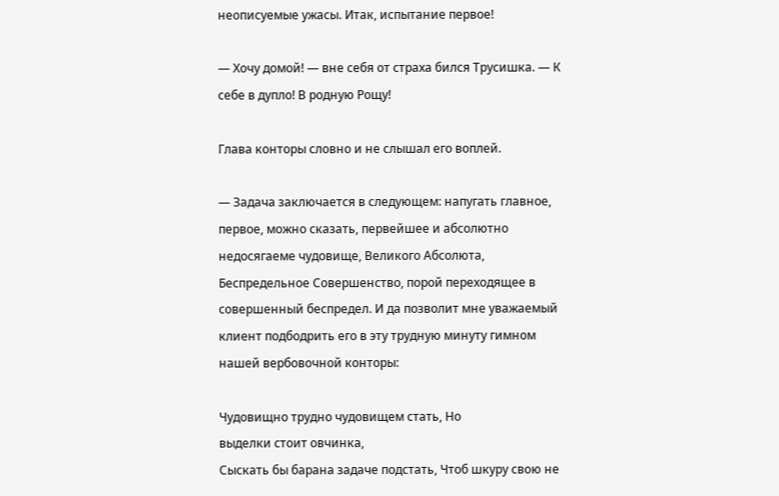неописуемые ужасы. Итак, испытание первое!

— Хочу домой! — вне себя от страха бился Трусишка. — К себе в дупло! В родную Рощу!

Глава конторы словно и не слышал его воплей.

— Задача заключается в следующем: напугать главное, первое, можно сказать, первейшее и абсолютно недосягаеме чудовище, Великого Абсолюта, Беспредельное Совершенство, порой переходящее в совершенный беспредел. И да позволит мне уважаемый клиент подбодрить его в эту трудную минуту гимном нашей вербовочной конторы:

Чудовищно трудно чудовищем стать, Но
выделки стоит овчинка,
Сыскать бы барана задаче подстать, Чтоб шкуру свою не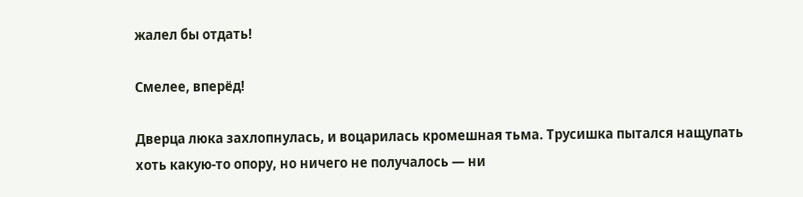жалел бы отдать!

Смелее, вперёд!

Дверца люка захлопнулась, и воцарилась кромешная тьма. Трусишка пытался нащупать хоть какую-то опору, но ничего не получалось — ни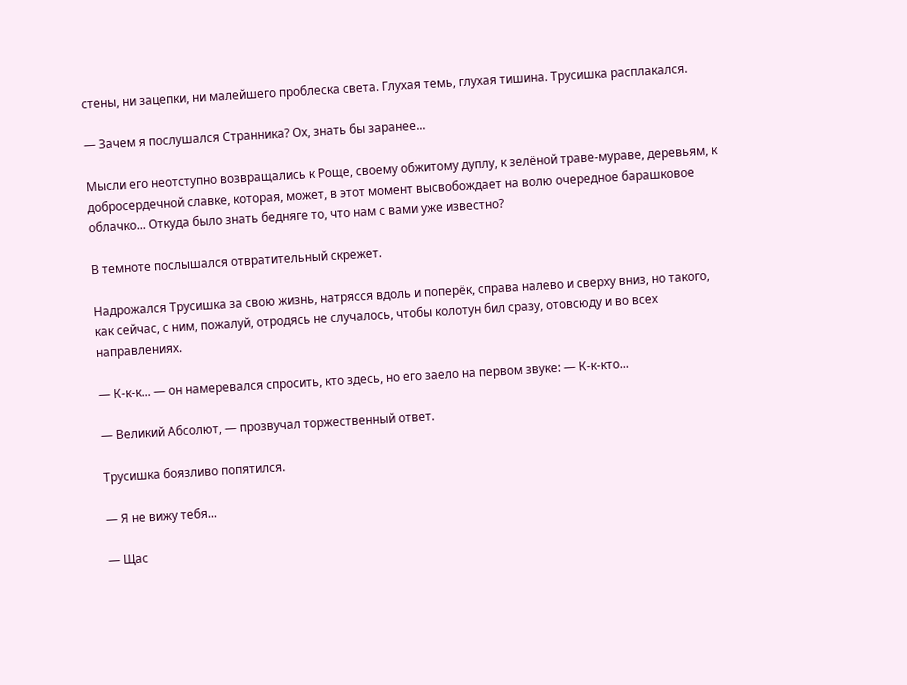стены, ни зацепки, ни малейшего проблеска света. Глухая темь, глухая тишина. Трусишка расплакался.

— Зачем я послушался Странника? Ох, знать бы заранее...

Мысли его неотступно возвращались к Роще, своему обжитому дуплу, к зелёной траве-мураве, деревьям, к добросердечной славке, которая, может, в этот момент высвобождает на волю очередное барашковое облачко... Откуда было знать бедняге то, что нам с вами уже известно?

В темноте послышался отвратительный скрежет.

Надрожался Трусишка за свою жизнь, натрясся вдоль и поперёк, справа налево и сверху вниз, но такого, как сейчас, с ним, пожалуй, отродясь не случалось, чтобы колотун бил сразу, отовсюду и во всех направлениях.

— К-к-к... — он намеревался спросить, кто здесь, но его заело на первом звуке: — К-к-кто...

— Великий Абсолют, — прозвучал торжественный ответ.

Трусишка боязливо попятился.

— Я не вижу тебя...

— Щас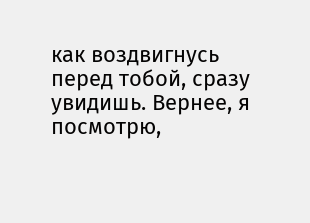как воздвигнусь перед тобой, сразу увидишь. Вернее, я посмотрю,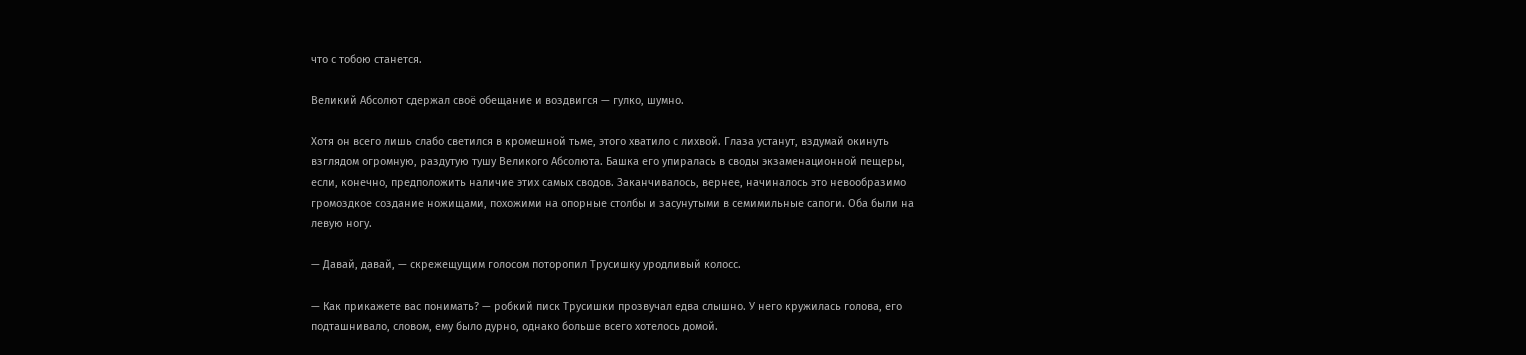что с тобою станется.

Великий Абсолют сдержал своё обещание и воздвигся — гулко, шумно.

Хотя он всего лишь слабо светился в кромешной тьме, этого хватило с лихвой. Глаза устанут, вздумай окинуть взглядом огромную, раздутую тушу Великого Абсолюта. Башка его упиралась в своды экзаменационной пещеры, если, конечно, предположить наличие этих самых сводов. Заканчивалось, вернее, начиналось это невообразимо громоздкое создание ножищами, похожими на опорные столбы и засунутыми в семимильные сапоги. Оба были на левую ногу.

— Давай, давай, — скрежещущим голосом поторопил Трусишку уродливый колосс.

— Как прикажете вас понимать? — робкий писк Трусишки прозвучал едва слышно. У него кружилась голова, его подташнивало, словом, ему было дурно, однако больше всего хотелось домой.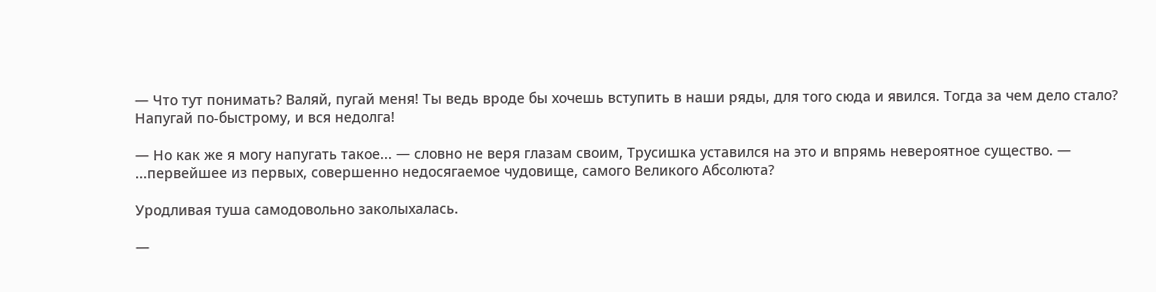— Что тут понимать? Валяй, пугай меня! Ты ведь вроде бы хочешь вступить в наши ряды, для того сюда и явился. Тогда за чем дело стало? Напугай по-быстрому, и вся недолга!

— Но как же я могу напугать такое... — словно не веря глазам своим, Трусишка уставился на это и впрямь невероятное существо. — ...первейшее из первых, совершенно недосягаемое чудовище, самого Великого Абсолюта?

Уродливая туша самодовольно заколыхалась.

—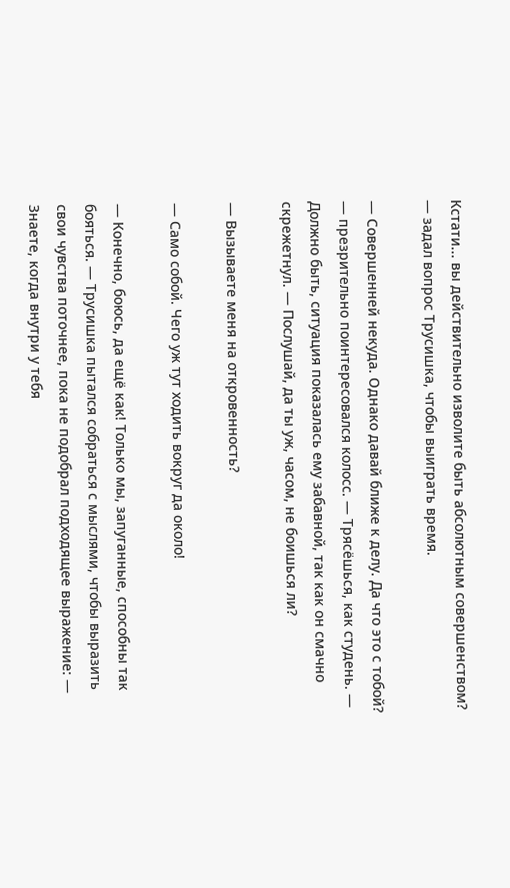Кстати... вы действительно изволите быть абсолютным совершенством? — задал вопрос Трусишка, чтобы выиграть время.

— Совершенней некуда. Однако давай ближе к делу. Да что это с тобой? — презрительно поинтересовался колосс. — Трясёшься, как студень. — Должно быть, ситуация показалась ему забавной, так как он смачно скрежетнул. — Послушай, да ты уж, часом, не боишься ли?

— Вызываете меня на откровенность?

— Само собой. Чего уж тут ходить вокруг да около!

— Конечно, боюсь, да ещё как! Только мы, запуганные, способны так бояться. — Трусишка пытался собраться с мыслями, чтобы выразить свои чувства поточнее, пока не подобрал подходящее выражение: — Знаете, когда внутри у тебя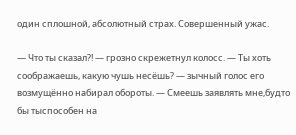один сплошной, абсолютный страх. Совершенный ужас.

— Что ты сказал?! — грозно скрежетнул колосс. — Ты хоть соображаешь, какую чушь несёшь? — зычный голос его возмущённо набирал обороты. — Смеешь заявлять мне,будто бы тыспособен на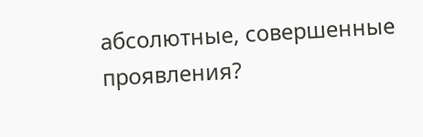абсолютные, совершенные проявления?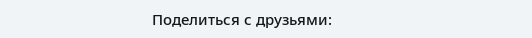Поделиться с друзьями: